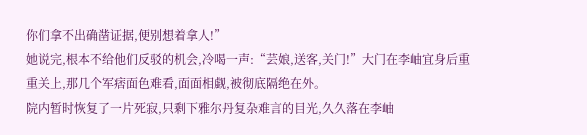你们拿不出确凿证据,便别想着拿人!”
她说完,根本不给他们反驳的机会,冷喝一声:“芸娘,送客,关门!”大门在李岫宜身后重重关上,那几个军痞面色难看,面面相觑,被彻底隔绝在外。
院内暂时恢复了一片死寂,只剩下雅尔丹复杂难言的目光,久久落在李岫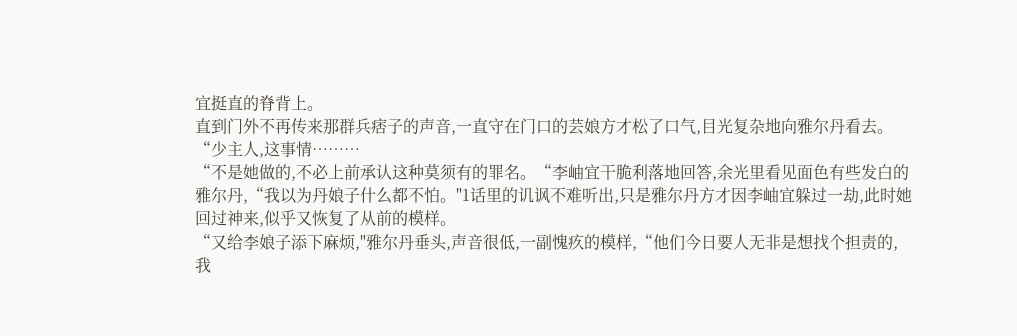宜挺直的脊背上。
直到门外不再传来那群兵痞子的声音,一直守在门口的芸娘方才松了口气,目光复杂地向雅尔丹看去。
“少主人,这事情………
“不是她做的,不必上前承认这种莫须有的罪名。“李岫宜干脆利落地回答,余光里看见面色有些发白的雅尔丹,“我以为丹娘子什么都不怕。"1话里的讥讽不难听出,只是雅尔丹方才因李岫宜躲过一劫,此时她回过神来,似乎又恢复了从前的模样。
“又给李娘子添下麻烦,"雅尔丹垂头,声音很低,一副愧疚的模样,“他们今日要人无非是想找个担责的,我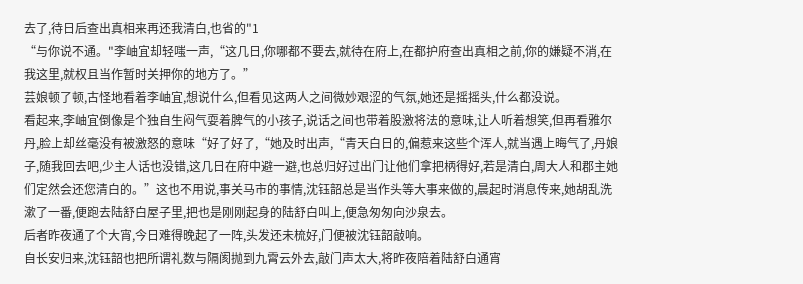去了,待日后查出真相来再还我清白,也省的"1
“与你说不通。"李岫宜却轻嗤一声,“这几日,你哪都不要去,就待在府上,在都护府查出真相之前,你的嫌疑不消,在我这里,就权且当作暂时关押你的地方了。”
芸娘顿了顿,古怪地看着李岫宜,想说什么,但看见这两人之间微妙艰涩的气氛,她还是摇摇头,什么都没说。
看起来,李岫宜倒像是个独自生闷气耍着脾气的小孩子,说话之间也带着股激将法的意味,让人听着想笑,但再看雅尔丹,脸上却丝毫没有被激怒的意味“好了好了,“她及时出声,“青天白日的,偏惹来这些个浑人,就当遇上晦气了,丹娘子,随我回去吧,少主人话也没错,这几日在府中避一避,也总归好过出门让他们拿把柄得好,若是清白,周大人和郡主她们定然会还您清白的。”这也不用说,事关马市的事情,沈钰韶总是当作头等大事来做的,晨起时消息传来,她胡乱洗漱了一番,便跑去陆舒白屋子里,把也是刚刚起身的陆舒白叫上,便急匆匆向沙泉去。
后者昨夜通了个大宵,今日难得晚起了一阵,头发还未梳好,门便被沈钰韶敲响。
自长安归来,沈钰韶也把所谓礼数与隔阂抛到九霄云外去,敲门声太大,将昨夜陪着陆舒白通宵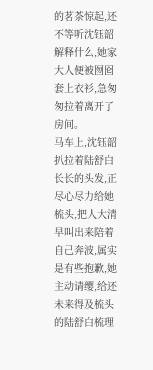的茗茶惊起,还不等听沈钰韶解释什么,她家大人便被囫囵套上衣衫,急匆匆拉着离开了房间。
马车上,沈钰韶扒拉着陆舒白长长的头发,正尽心尽力给她梳头,把人大清早叫出来陪着自己奔波,属实是有些抱歉,她主动请缨,给还未来得及梳头的陆舒白梳理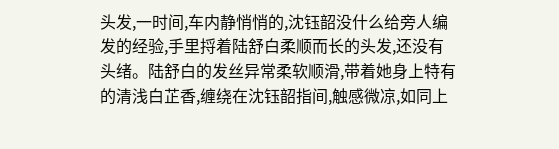头发,一时间,车内静悄悄的,沈钰韶没什么给旁人编发的经验,手里捋着陆舒白柔顺而长的头发,还没有头绪。陆舒白的发丝异常柔软顺滑,带着她身上特有的清浅白芷香,缠绕在沈钰韶指间,触感微凉,如同上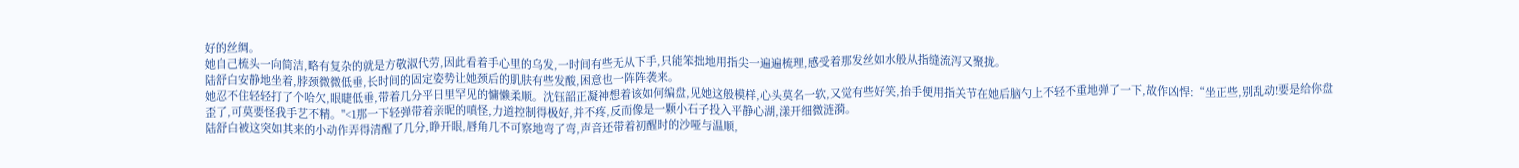好的丝绸。
她自己梳头一向简洁,略有复杂的就是方敬淑代劳,因此看着手心里的乌发,一时间有些无从下手,只能笨拙地用指尖一遍遍梳理,感受着那发丝如水般从指缝流泻又聚拢。
陆舒白安静地坐着,脖颈微微低垂,长时间的固定姿势让她颈后的肌肤有些发酸,困意也一阵阵袭来。
她忍不住轻轻打了个哈欠,眼睫低垂,带着几分平日里罕见的慵懒柔顺。沈钰韶正凝神想着该如何编盘,见她这般模样,心头莫名一软,又觉有些好笑,抬手便用指关节在她后脑勺上不轻不重地弹了一下,故作凶悍:“坐正些,别乱动!要是给你盘歪了,可莫要怪我手艺不精。"<1那一下轻弹带着亲昵的嗔怪,力道控制得极好,并不疼,反而像是一颗小石子投入平静心湖,漾开细微涟漪。
陆舒白被这突如其来的小动作弄得清醒了几分,睁开眼,唇角几不可察地弯了弯,声音还带着初醒时的沙哑与温顺,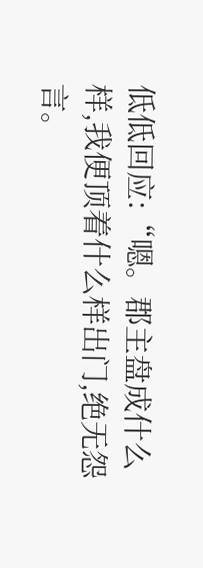低低回应:“嗯。郡主盘成什么样,我便顶着什么样出门,绝无怨言。